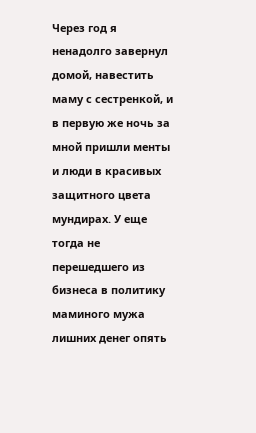Через год я ненадолго завернул домой, навестить маму с сестренкой, и в первую же ночь за мной пришли менты и люди в красивых защитного цвета мундирах. У еще тогда не перешедшего из бизнеса в политику маминого мужа лишних денег опять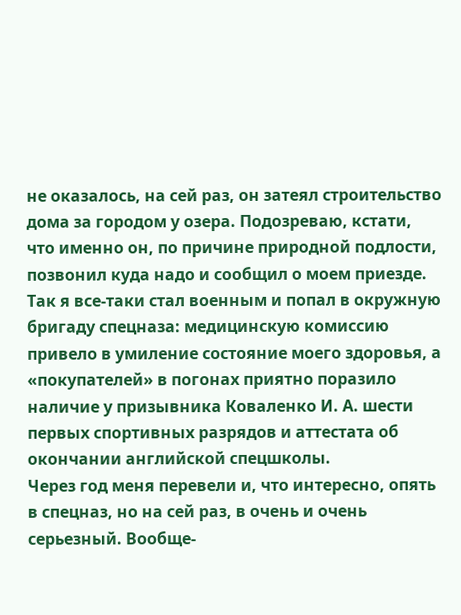не оказалось, на сей раз, он затеял строительство дома за городом у озера. Подозреваю, кстати, что именно он, по причине природной подлости, позвонил куда надо и сообщил о моем приезде.
Так я все-таки стал военным и попал в окружную бригаду спецназа: медицинскую комиссию привело в умиление состояние моего здоровья, а «покупателей» в погонах приятно поразило наличие у призывника Коваленко И. А. шести первых спортивных разрядов и аттестата об окончании английской спецшколы.
Через год меня перевели и, что интересно, опять в спецназ, но на сей раз, в очень и очень серьезный. Вообще-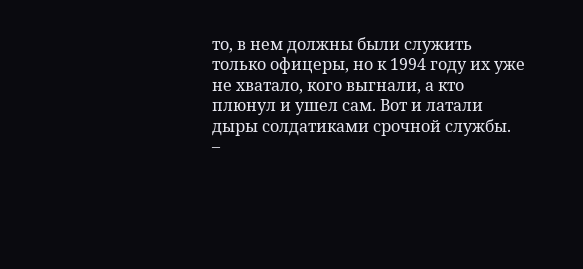то, в нем должны были служить только офицеры, но к 1994 году их уже не хватало, кого выгнали, а кто плюнул и ушел сам. Вот и латали дыры солдатиками срочной службы.
–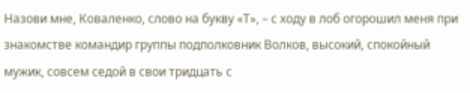Назови мне, Коваленко, слово на букву «Т», – с ходу в лоб огорошил меня при знакомстве командир группы подполковник Волков, высокий, спокойный мужик, совсем седой в свои тридцать с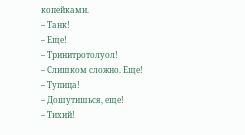копейками.
– Танк!
– Еще!
– Тринитротолуол!
– Слишком сложно. Еще!
– Тупица!
– Дошутишься, еще!
– Тихий!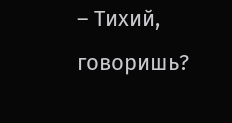– Тихий, говоришь?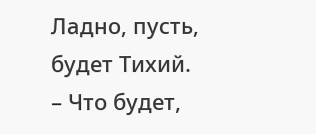Ладно, пусть, будет Тихий.
– Что будет,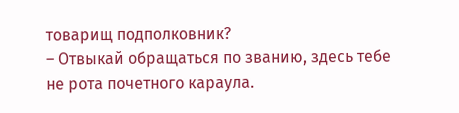товарищ подполковник?
– Отвыкай обращаться по званию, здесь тебе не рота почетного караула.